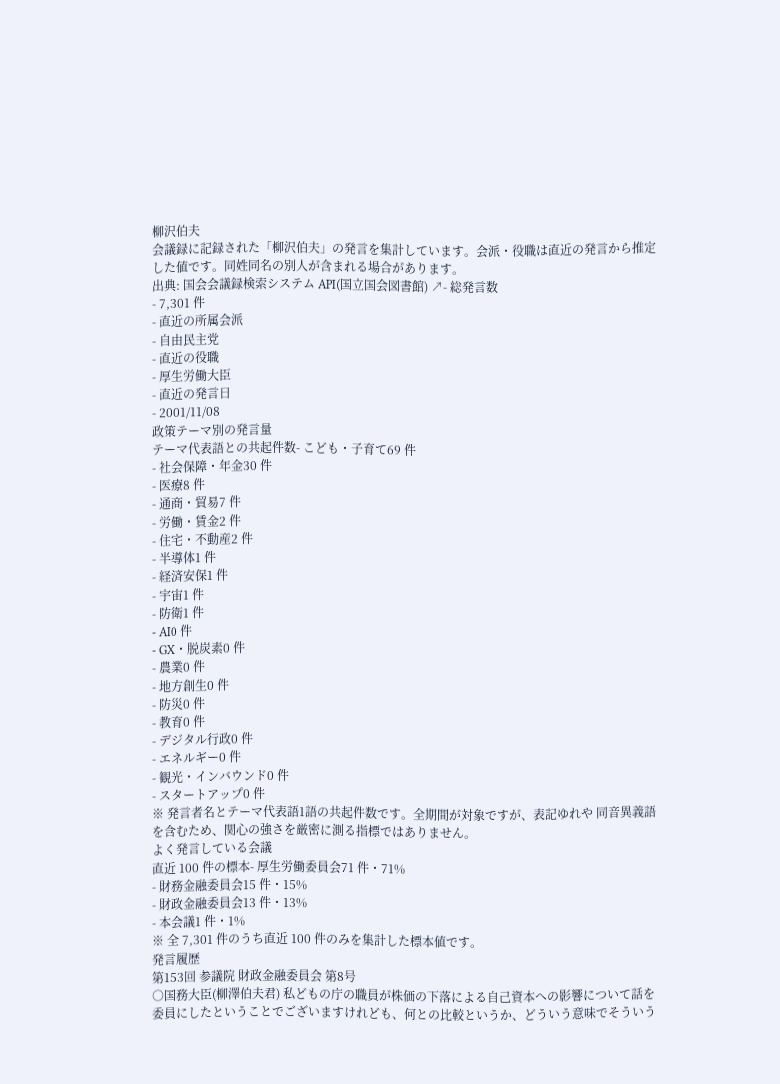柳沢伯夫
会議録に記録された「柳沢伯夫」の発言を集計しています。会派・役職は直近の発言から推定した値です。同姓同名の別人が含まれる場合があります。
出典: 国会会議録検索システム API(国立国会図書館) ↗- 総発言数
- 7,301 件
- 直近の所属会派
- 自由民主党
- 直近の役職
- 厚生労働大臣
- 直近の発言日
- 2001/11/08
政策テーマ別の発言量
テーマ代表語との共起件数- こども・子育て69 件
- 社会保障・年金30 件
- 医療8 件
- 通商・貿易7 件
- 労働・賃金2 件
- 住宅・不動産2 件
- 半導体1 件
- 経済安保1 件
- 宇宙1 件
- 防衛1 件
- AI0 件
- GX・脱炭素0 件
- 農業0 件
- 地方創生0 件
- 防災0 件
- 教育0 件
- デジタル行政0 件
- エネルギー0 件
- 観光・インバウンド0 件
- スタートアップ0 件
※ 発言者名とテーマ代表語1語の共起件数です。全期間が対象ですが、表記ゆれや 同音異義語を含むため、関心の強さを厳密に測る指標ではありません。
よく発言している会議
直近 100 件の標本- 厚生労働委員会71 件・71%
- 財務金融委員会15 件・15%
- 財政金融委員会13 件・13%
- 本会議1 件・1%
※ 全 7,301 件のうち直近 100 件のみを集計した標本値です。
発言履歴
第153回 参議院 財政金融委員会 第8号
○国務大臣(柳澤伯夫君) 私どもの庁の職員が株価の下落による自己資本への影響について話を委員にしたということでございますけれども、何との比較というか、どういう意味でそういう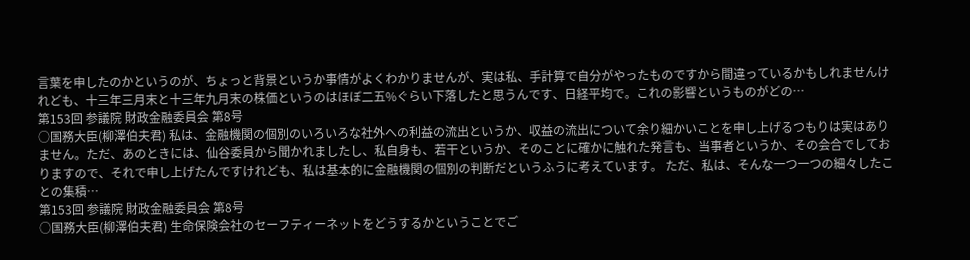言葉を申したのかというのが、ちょっと背景というか事情がよくわかりませんが、実は私、手計算で自分がやったものですから間違っているかもしれませんけれども、十三年三月末と十三年九月末の株価というのはほぼ二五%ぐらい下落したと思うんです、日経平均で。これの影響というものがどの…
第153回 参議院 財政金融委員会 第8号
○国務大臣(柳澤伯夫君) 私は、金融機関の個別のいろいろな社外への利益の流出というか、収益の流出について余り細かいことを申し上げるつもりは実はありません。ただ、あのときには、仙谷委員から聞かれましたし、私自身も、若干というか、そのことに確かに触れた発言も、当事者というか、その会合でしておりますので、それで申し上げたんですけれども、私は基本的に金融機関の個別の判断だというふうに考えています。 ただ、私は、そんな一つ一つの細々したことの集積…
第153回 参議院 財政金融委員会 第8号
○国務大臣(柳澤伯夫君) 生命保険会社のセーフティーネットをどうするかということでご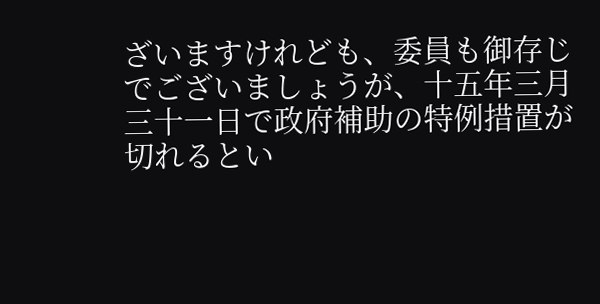ざいますけれども、委員も御存じでございましょうが、十五年三月三十一日で政府補助の特例措置が切れるとい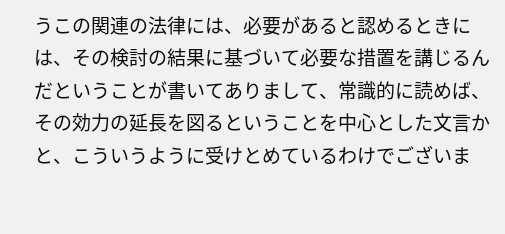うこの関連の法律には、必要があると認めるときには、その検討の結果に基づいて必要な措置を講じるんだということが書いてありまして、常識的に読めば、その効力の延長を図るということを中心とした文言かと、こういうように受けとめているわけでございま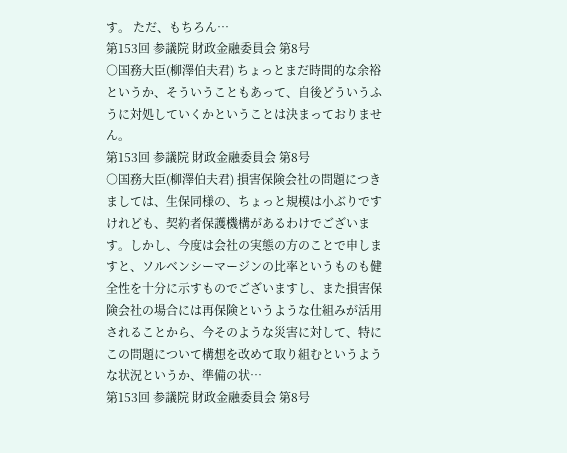す。 ただ、もちろん…
第153回 参議院 財政金融委員会 第8号
○国務大臣(柳澤伯夫君) ちょっとまだ時間的な余裕というか、そういうこともあって、自後どういうふうに対処していくかということは決まっておりません。
第153回 参議院 財政金融委員会 第8号
○国務大臣(柳澤伯夫君) 損害保険会社の問題につきましては、生保同様の、ちょっと規模は小ぶりですけれども、契約者保護機構があるわけでございます。しかし、今度は会社の実態の方のことで申しますと、ソルベンシーマージンの比率というものも健全性を十分に示すものでございますし、また損害保険会社の場合には再保険というような仕組みが活用されることから、今そのような災害に対して、特にこの問題について構想を改めて取り組むというような状況というか、準備の状…
第153回 参議院 財政金融委員会 第8号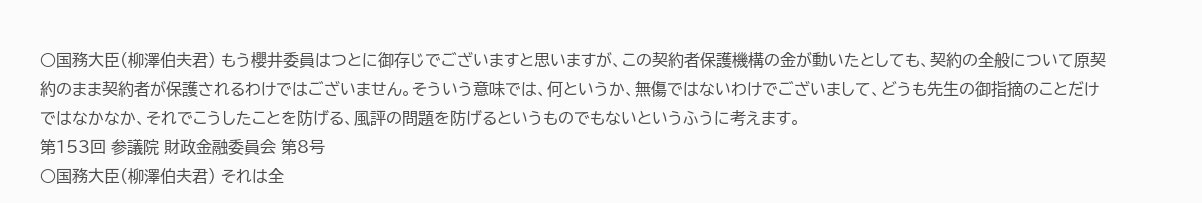○国務大臣(柳澤伯夫君) もう櫻井委員はつとに御存じでございますと思いますが、この契約者保護機構の金が動いたとしても、契約の全般について原契約のまま契約者が保護されるわけではございません。そういう意味では、何というか、無傷ではないわけでございまして、どうも先生の御指摘のことだけではなかなか、それでこうしたことを防げる、風評の問題を防げるというものでもないというふうに考えます。
第153回 参議院 財政金融委員会 第8号
○国務大臣(柳澤伯夫君) それは全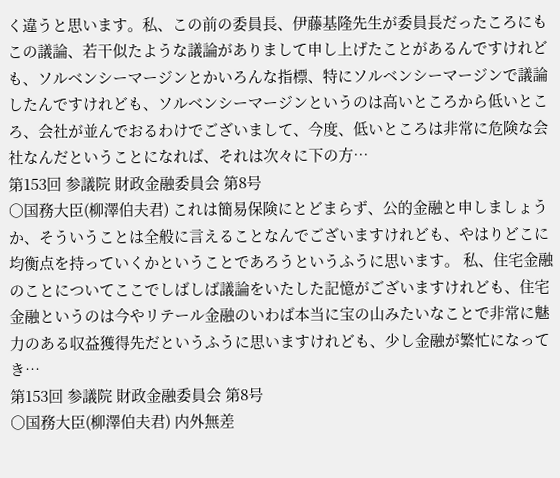く違うと思います。私、この前の委員長、伊藤基隆先生が委員長だったころにもこの議論、若干似たような議論がありまして申し上げたことがあるんですけれども、ソルベンシーマージンとかいろんな指標、特にソルベンシーマージンで議論したんですけれども、ソルベンシーマージンというのは高いところから低いところ、会社が並んでおるわけでございまして、今度、低いところは非常に危険な会社なんだということになれば、それは次々に下の方…
第153回 参議院 財政金融委員会 第8号
○国務大臣(柳澤伯夫君) これは簡易保険にとどまらず、公的金融と申しましょうか、そういうことは全般に言えることなんでございますけれども、やはりどこに均衡点を持っていくかということであろうというふうに思います。 私、住宅金融のことについてここでしばしば議論をいたした記憶がございますけれども、住宅金融というのは今やリテール金融のいわば本当に宝の山みたいなことで非常に魅力のある収益獲得先だというふうに思いますけれども、少し金融が繁忙になってき…
第153回 参議院 財政金融委員会 第8号
○国務大臣(柳澤伯夫君) 内外無差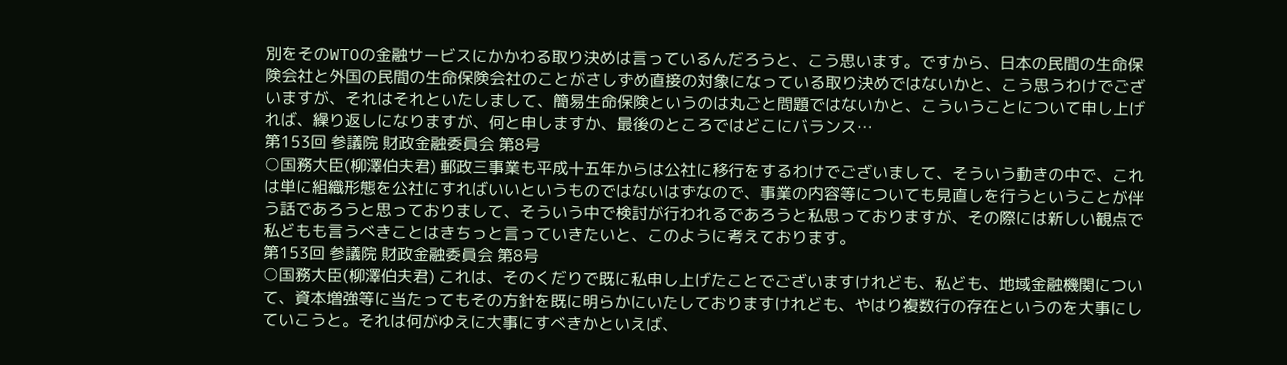別をそのWTOの金融サービスにかかわる取り決めは言っているんだろうと、こう思います。ですから、日本の民間の生命保険会社と外国の民間の生命保険会社のことがさしずめ直接の対象になっている取り決めではないかと、こう思うわけでございますが、それはそれといたしまして、簡易生命保険というのは丸ごと問題ではないかと、こういうことについて申し上げれば、繰り返しになりますが、何と申しますか、最後のところではどこにバランス…
第153回 参議院 財政金融委員会 第8号
○国務大臣(柳澤伯夫君) 郵政三事業も平成十五年からは公社に移行をするわけでございまして、そういう動きの中で、これは単に組織形態を公社にすればいいというものではないはずなので、事業の内容等についても見直しを行うということが伴う話であろうと思っておりまして、そういう中で検討が行われるであろうと私思っておりますが、その際には新しい観点で私どもも言うべきことはきちっと言っていきたいと、このように考えております。
第153回 参議院 財政金融委員会 第8号
○国務大臣(柳澤伯夫君) これは、そのくだりで既に私申し上げたことでございますけれども、私ども、地域金融機関について、資本増強等に当たってもその方針を既に明らかにいたしておりますけれども、やはり複数行の存在というのを大事にしていこうと。それは何がゆえに大事にすべきかといえば、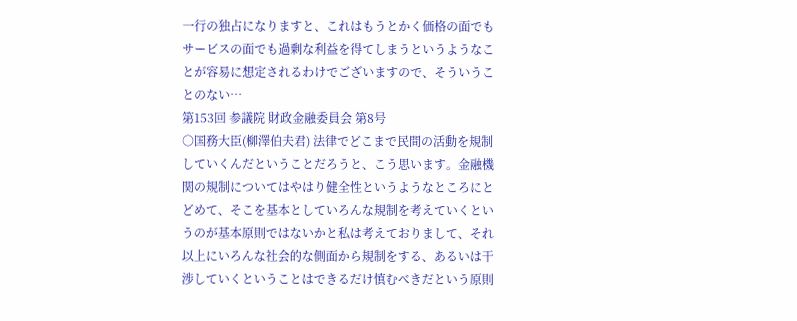一行の独占になりますと、これはもうとかく価格の面でもサービスの面でも過剰な利益を得てしまうというようなことが容易に想定されるわけでございますので、そういうことのない…
第153回 参議院 財政金融委員会 第8号
○国務大臣(柳澤伯夫君) 法律でどこまで民間の活動を規制していくんだということだろうと、こう思います。金融機関の規制についてはやはり健全性というようなところにとどめて、そこを基本としていろんな規制を考えていくというのが基本原則ではないかと私は考えておりまして、それ以上にいろんな社会的な側面から規制をする、あるいは干渉していくということはできるだけ慎むべきだという原則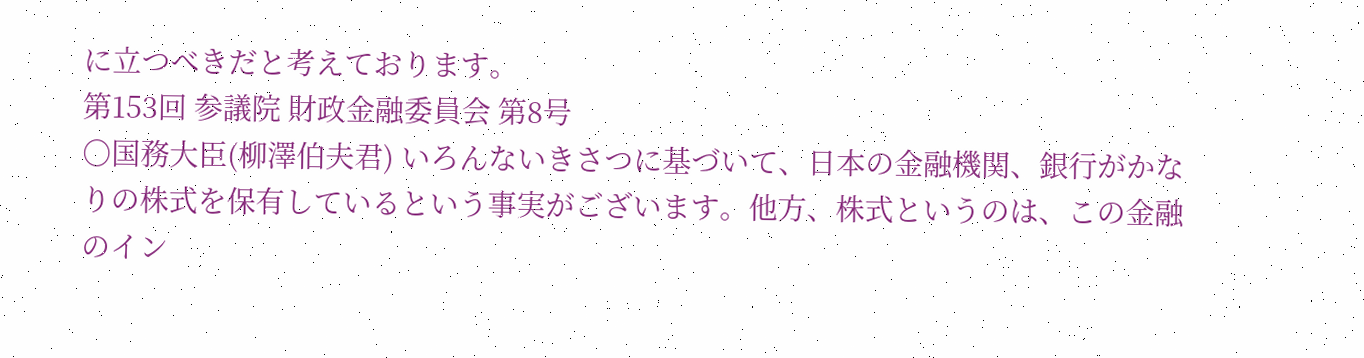に立つべきだと考えております。
第153回 参議院 財政金融委員会 第8号
○国務大臣(柳澤伯夫君) いろんないきさつに基づいて、日本の金融機関、銀行がかなりの株式を保有しているという事実がございます。他方、株式というのは、この金融のイン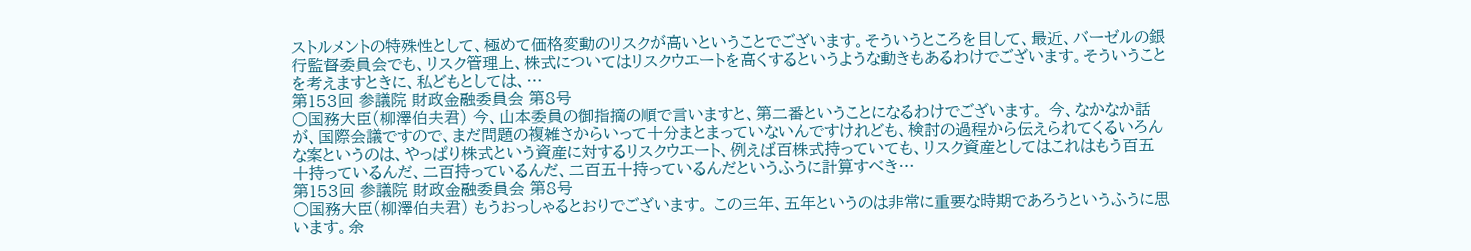ストルメントの特殊性として、極めて価格変動のリスクが高いということでございます。そういうところを目して、最近、バーゼルの銀行監督委員会でも、リスク管理上、株式についてはリスクウエートを高くするというような動きもあるわけでございます。そういうことを考えますときに、私どもとしては、…
第153回 参議院 財政金融委員会 第8号
○国務大臣(柳澤伯夫君) 今、山本委員の御指摘の順で言いますと、第二番ということになるわけでございます。 今、なかなか話が、国際会議ですので、まだ問題の複雑さからいって十分まとまっていないんですけれども、検討の過程から伝えられてくるいろんな案というのは、やっぱり株式という資産に対するリスクウエート、例えば百株式持っていても、リスク資産としてはこれはもう百五十持っているんだ、二百持っているんだ、二百五十持っているんだというふうに計算すべき…
第153回 参議院 財政金融委員会 第8号
○国務大臣(柳澤伯夫君) もうおっしゃるとおりでございます。 この三年、五年というのは非常に重要な時期であろうというふうに思います。余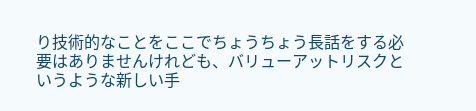り技術的なことをここでちょうちょう長話をする必要はありませんけれども、バリューアットリスクというような新しい手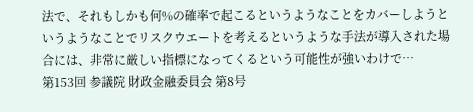法で、それもしかも何%の確率で起こるというようなことをカバーしようというようなことでリスクウエートを考えるというような手法が導入された場合には、非常に厳しい指標になってくるという可能性が強いわけで…
第153回 参議院 財政金融委員会 第8号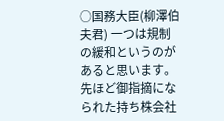○国務大臣(柳澤伯夫君) 一つは規制の緩和というのがあると思います。 先ほど御指摘になられた持ち株会社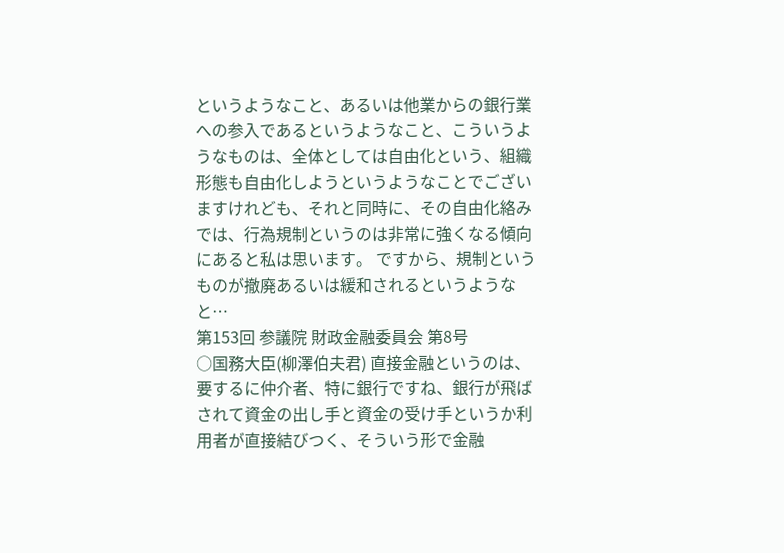というようなこと、あるいは他業からの銀行業への参入であるというようなこと、こういうようなものは、全体としては自由化という、組織形態も自由化しようというようなことでございますけれども、それと同時に、その自由化絡みでは、行為規制というのは非常に強くなる傾向にあると私は思います。 ですから、規制というものが撤廃あるいは緩和されるというようなと…
第153回 参議院 財政金融委員会 第8号
○国務大臣(柳澤伯夫君) 直接金融というのは、要するに仲介者、特に銀行ですね、銀行が飛ばされて資金の出し手と資金の受け手というか利用者が直接結びつく、そういう形で金融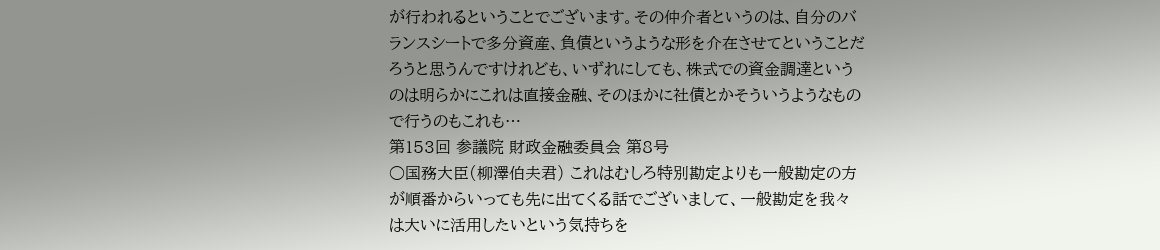が行われるということでございます。その仲介者というのは、自分のバランスシートで多分資産、負債というような形を介在させてということだろうと思うんですけれども、いずれにしても、株式での資金調達というのは明らかにこれは直接金融、そのほかに社債とかそういうようなもので行うのもこれも…
第153回 参議院 財政金融委員会 第8号
○国務大臣(柳澤伯夫君) これはむしろ特別勘定よりも一般勘定の方が順番からいっても先に出てくる話でございまして、一般勘定を我々は大いに活用したいという気持ちを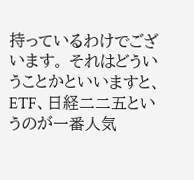持っているわけでございます。 それはどういうことかといいますと、ETF、日経二二五というのが一番人気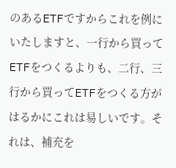のあるETFですからこれを例にいたしますと、一行から買ってETFをつくるよりも、二行、三行から買ってETFをつくる方がはるかにこれは易しいです。それは、補充を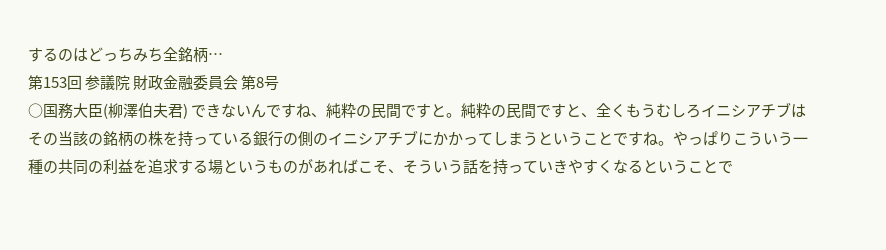するのはどっちみち全銘柄…
第153回 参議院 財政金融委員会 第8号
○国務大臣(柳澤伯夫君) できないんですね、純粋の民間ですと。純粋の民間ですと、全くもうむしろイニシアチブはその当該の銘柄の株を持っている銀行の側のイニシアチブにかかってしまうということですね。やっぱりこういう一種の共同の利益を追求する場というものがあればこそ、そういう話を持っていきやすくなるということで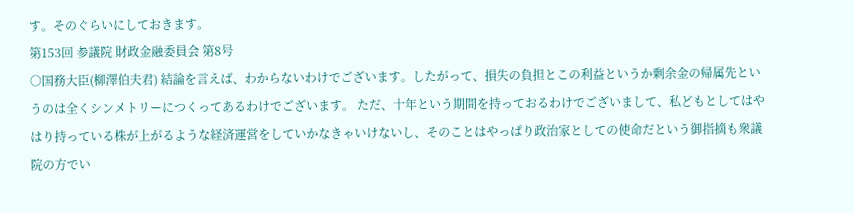す。そのぐらいにしておきます。
第153回 参議院 財政金融委員会 第8号
○国務大臣(柳澤伯夫君) 結論を言えば、わからないわけでございます。したがって、損失の負担とこの利益というか剰余金の帰属先というのは全くシンメトリーにつくってあるわけでございます。 ただ、十年という期間を持っておるわけでございまして、私どもとしてはやはり持っている株が上がるような経済運営をしていかなきゃいけないし、そのことはやっぱり政治家としての使命だという御指摘も衆議院の方でい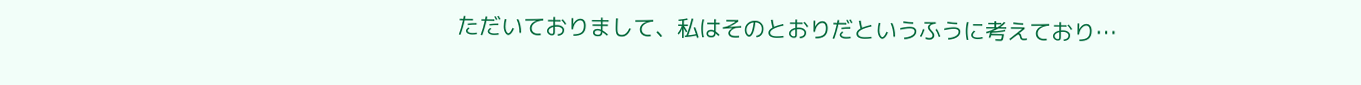ただいておりまして、私はそのとおりだというふうに考えており…